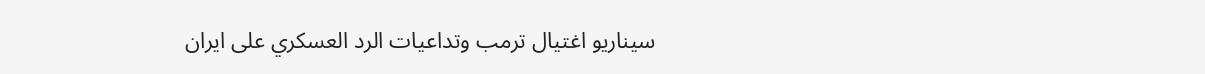سيناريو اغتيال ترمب وتداعيات الرد العسكري على ايران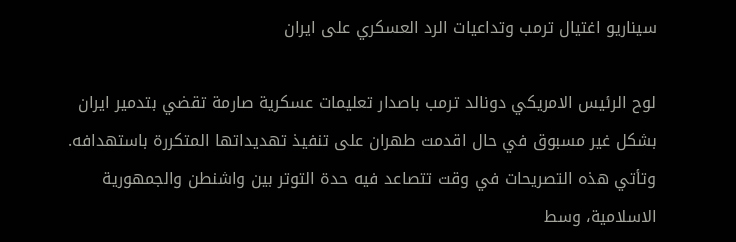سيناريو اغتيال ترمب وتداعيات الرد العسكري على ايران

لوح الرئيس الامريكي دونالد ترمب باصدار تعليمات عسكرية صارمة تقضي بتدمير ايران بشكل غير مسبوق في حال اقدمت طهران على تنفيذ تهديداتها المتكررة باستهدافه. وتأتي هذه التصريحات في وقت تتصاعد فيه حدة التوتر بين واشنطن والجمهورية الاسلامية، وسط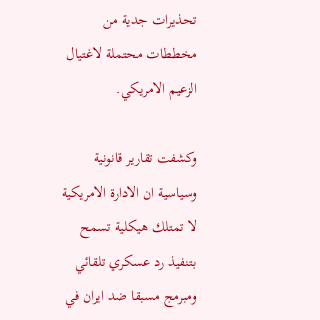تحذيرات جدية من مخططات محتملة لاغتيال الزعيم الامريكي.

وكشفت تقارير قانونية وسياسية ان الادارة الامريكية لا تمتلك هيكلية تسمح بتنفيذ رد عسكري تلقائي ومبرمج مسبقا ضد ايران في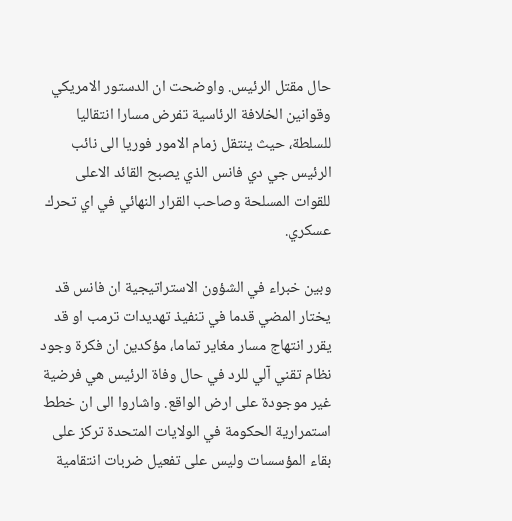حال مقتل الرئيس. واوضحت ان الدستور الامريكي وقوانين الخلافة الرئاسية تفرض مسارا انتقاليا للسلطة، حيث ينتقل زمام الامور فوريا الى نائب الرئيس جي دي فانس الذي يصبح القائد الاعلى للقوات المسلحة وصاحب القرار النهائي في اي تحرك عسكري.

وبين خبراء في الشؤون الاستراتيجية ان فانس قد يختار المضي قدما في تنفيذ تهديدات ترمب او قد يقرر انتهاج مسار مغاير تماما، مؤكدين ان فكرة وجود نظام تقني آلي للرد في حال وفاة الرئيس هي فرضية غير موجودة على ارض الواقع. واشاروا الى ان خطط استمرارية الحكومة في الولايات المتحدة تركز على بقاء المؤسسات وليس على تفعيل ضربات انتقامية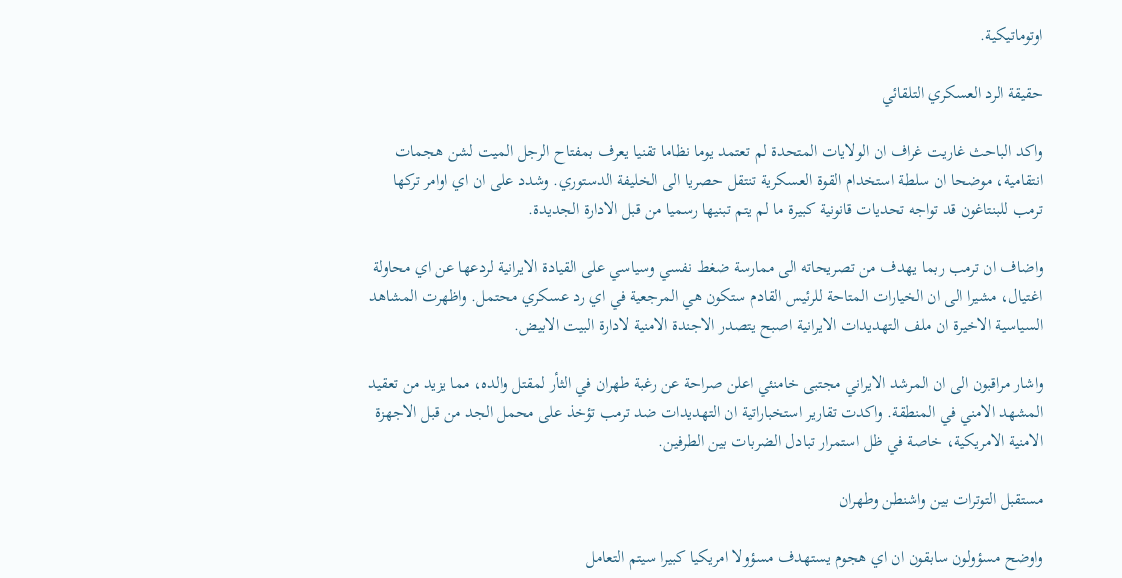اوتوماتيكية.

حقيقة الرد العسكري التلقائي

واكد الباحث غاريت غراف ان الولايات المتحدة لم تعتمد يوما نظاما تقنيا يعرف بمفتاح الرجل الميت لشن هجمات انتقامية، موضحا ان سلطة استخدام القوة العسكرية تنتقل حصريا الى الخليفة الدستوري. وشدد على ان اي اوامر تركها ترمب للبنتاغون قد تواجه تحديات قانونية كبيرة ما لم يتم تبنيها رسميا من قبل الادارة الجديدة.

واضاف ان ترمب ربما يهدف من تصريحاته الى ممارسة ضغط نفسي وسياسي على القيادة الايرانية لردعها عن اي محاولة اغتيال، مشيرا الى ان الخيارات المتاحة للرئيس القادم ستكون هي المرجعية في اي رد عسكري محتمل. واظهرت المشاهد السياسية الاخيرة ان ملف التهديدات الايرانية اصبح يتصدر الاجندة الامنية لادارة البيت الابيض.

واشار مراقبون الى ان المرشد الايراني مجتبى خامنئي اعلن صراحة عن رغبة طهران في الثأر لمقتل والده، مما يزيد من تعقيد المشهد الامني في المنطقة. واكدت تقارير استخباراتية ان التهديدات ضد ترمب تؤخذ على محمل الجد من قبل الاجهزة الامنية الامريكية، خاصة في ظل استمرار تبادل الضربات بين الطرفين.

مستقبل التوترات بين واشنطن وطهران

واوضح مسؤولون سابقون ان اي هجوم يستهدف مسؤولا امريكيا كبيرا سيتم التعامل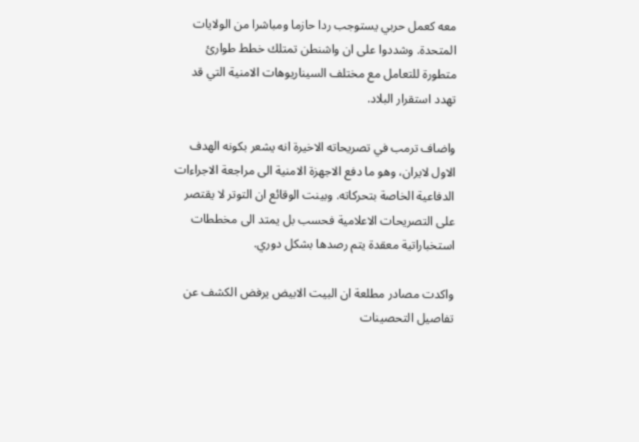معه كعمل حربي يستوجب ردا حازما ومباشرا من الولايات المتحدة. وشددوا على ان واشنطن تمتلك خطط طوارئ متطورة للتعامل مع مختلف السيناريوهات الامنية التي قد تهدد استقرار البلاد.

واضاف ترمب في تصريحاته الاخيرة انه يشعر بكونه الهدف الاول لايران، وهو ما دفع الاجهزة الامنية الى مراجعة الاجراءات الدفاعية الخاصة بتحركاته. وبينت الوقائع ان التوتر لا يقتصر على التصريحات الاعلامية فحسب بل يمتد الى مخططات استخباراتية معقدة يتم رصدها بشكل دوري.

واكدت مصادر مطلعة ان البيت الابيض يرفض الكشف عن تفاصيل التحصينات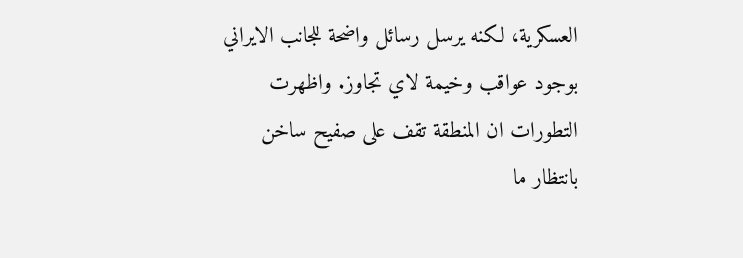العسكرية، لكنه يرسل رسائل واضحة للجانب الايراني بوجود عواقب وخيمة لاي تجاوز. واظهرت التطورات ان المنطقة تقف على صفيح ساخن بانتظار ما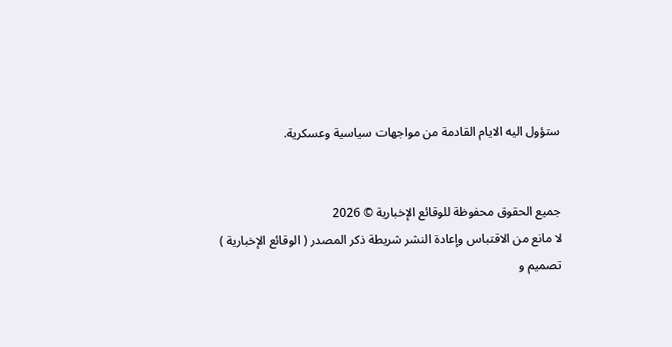ستؤول اليه الايام القادمة من مواجهات سياسية وعسكرية.


جميع الحقوق محفوظة للوقائع الإخبارية © 2026
لا مانع من الاقتباس وإعادة النشر شريطة ذكر المصدر ( الوقائع الإخبارية )
تصميم و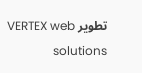تطوير VERTEX web solutions